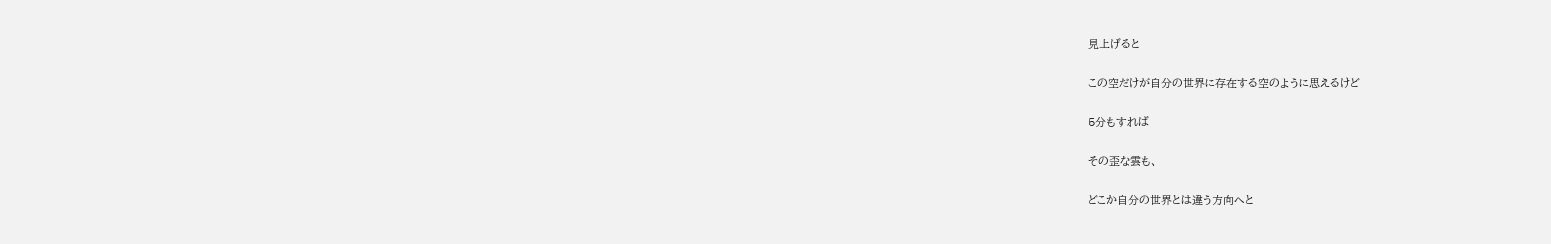見上げると


この空だけが自分の世界に存在する空のように思えるけど


5分もすれば


その歪な雲も、


どこか自分の世界とは違う方向へと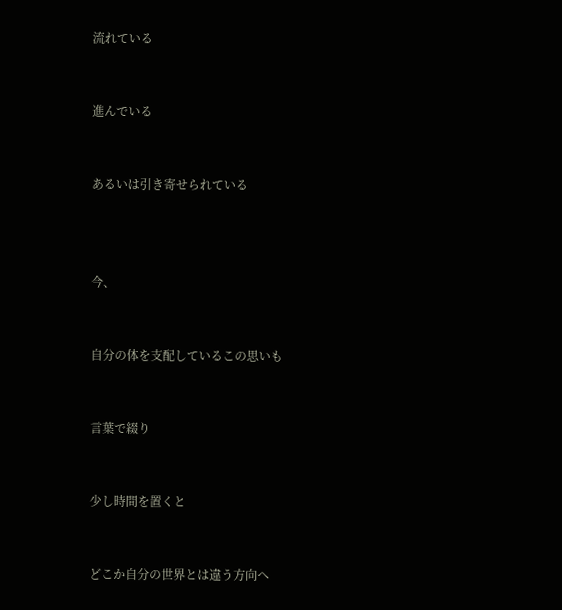流れている


進んでいる


あるいは引き寄せられている



今、


自分の体を支配しているこの思いも


言葉で綴り


少し時間を置くと


どこか自分の世界とは違う方向へ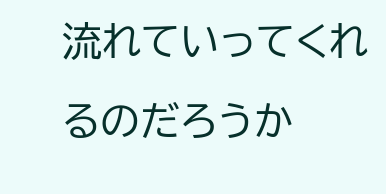流れていってくれるのだろうか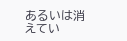あるいは消えてい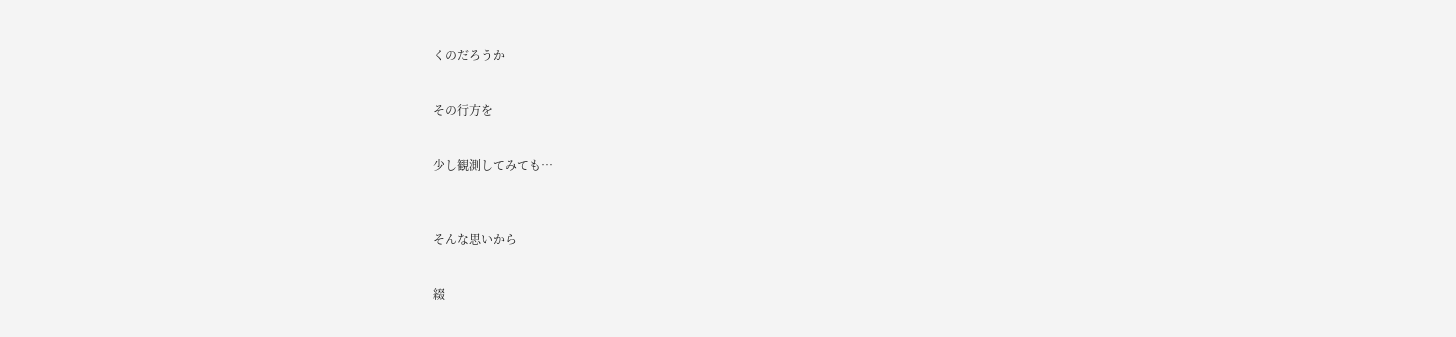くのだろうか


その行方を


少し観測してみても…



そんな思いから


綴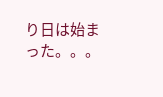り日は始まった。。。